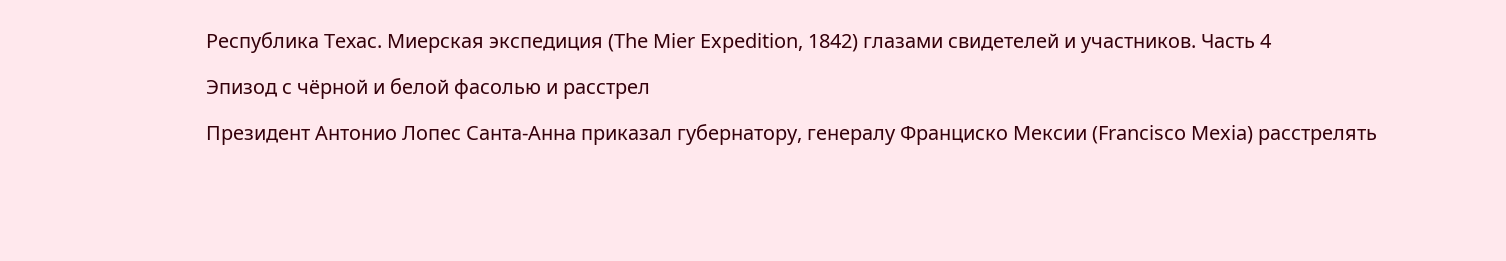Республика Техас. Миерская экспедиция (The Mier Expedition, 1842) глазами свидетелей и участников. Часть 4

Эпизод с чёрной и белой фасолью и расстрел

Президент Антонио Лопес Санта-Анна приказал губернатору, генералу Франциско Мексии (Francisco Mexia) расстрелять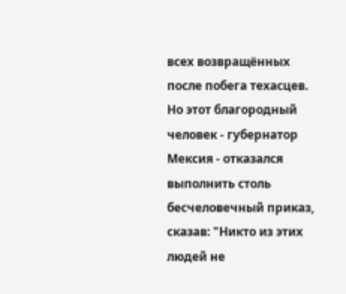всех возвращённых после побега техасцев. Но этот благородный человек - губернатор Мексия - отказался выполнить столь бесчеловечный приказ, сказав: "Никто из этих людей не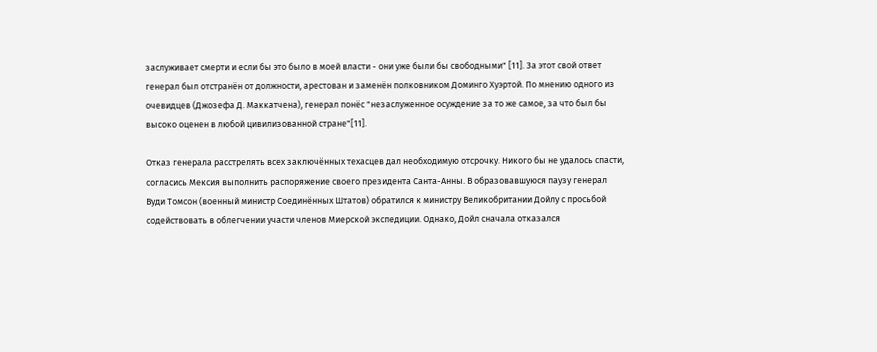заслуживает смерти и если бы это было в моей власти - они уже были бы свободными" [11]. За этот свой ответ генерал был отстранён от должности, арестован и заменён полковником Доминго Хуэртой. По мнению одного из очевидцев (Джозефа Д. Маккатчена), генерал понёс "незаслуженное осуждение за то же самое, за что был бы высоко оценен в любой цивилизованной стране"[11].

Отказ генерала расстрелять всех заключённых техасцев дал необходимую отсрочку. Никого бы не удалось спасти, согласись Мексия выполнить распоряжение своего президента Санта-Анны. В образовавшуюся паузу генерал Вуди Томсон (военный министр Соединённых Штатов) обратился к министру Великобритании Дойлу с просьбой содействовать в облегчении участи членов Миерской экспедиции. Однако, Дойл сначала отказался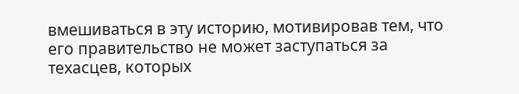вмешиваться в эту историю, мотивировав тем, что его правительство не может заступаться за техасцев, которых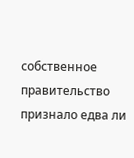собственное правительство признало едва ли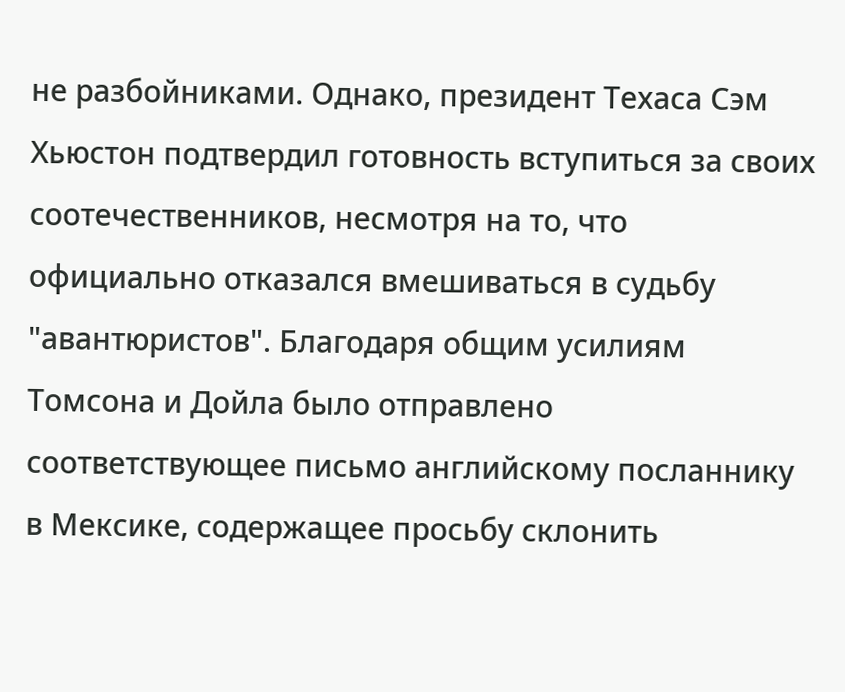не разбойниками. Однако, президент Техаса Сэм Хьюстон подтвердил готовность вступиться за своих соотечественников, несмотря на то, что официально отказался вмешиваться в судьбу "авантюристов". Благодаря общим усилиям Томсона и Дойла было отправлено соответствующее письмо английскому посланнику в Мексике, содержащее просьбу склонить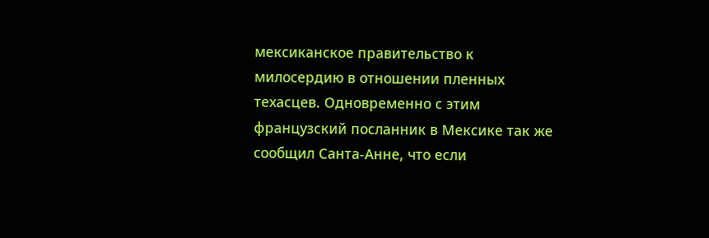мексиканское правительство к милосердию в отношении пленных техасцев. Одновременно с этим французский посланник в Мексике так же сообщил Санта-Анне, что если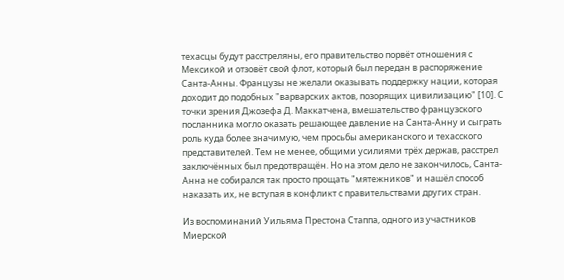техасцы будут расстреляны, его правительство порвёт отношения с Мексикой и отзовёт свой флот, который был передан в распоряжение Санта-Анны. Французы не желали оказывать поддержку нации, которая доходит до подобных "варварских актов, позорящих цивилизацию" [10]. С точки зрения Джозефа Д. Маккатчена, вмешательство французского посланника могло оказать решающее давление на Санта-Анну и сыграть роль куда более значимую, чем просьбы американского и техасского представителей. Тем не менее, общими усилиями трёх держав, расстрел заключённых был предотвращён. Но на этом дело не закончилось, Санта-Анна не собирался так просто прощать "мятежников" и нашёл способ наказать их, не вступая в конфликт с правительствами других стран.

Из воспоминаний Уильяма Престона Стаппа, одного из участников Миерской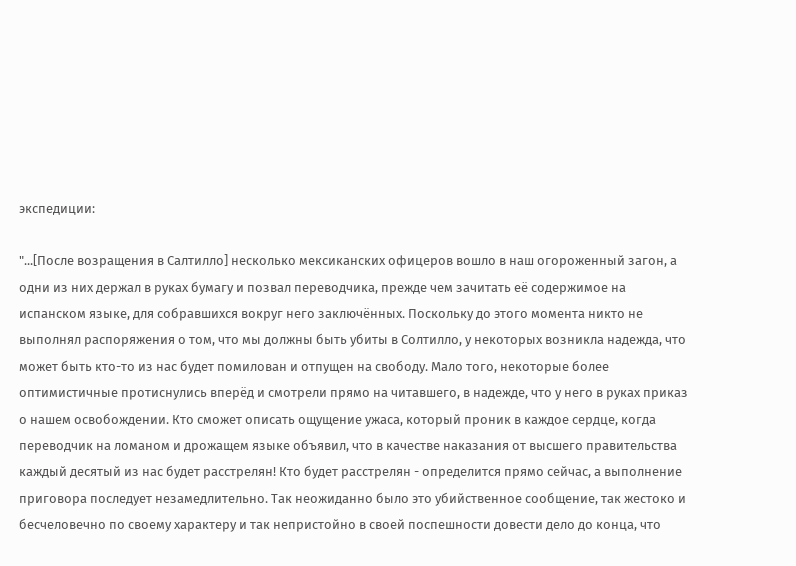экспедиции:

"...[После возращения в Салтилло] несколько мексиканских офицеров вошло в наш огороженный загон, а одни из них держал в руках бумагу и позвал переводчика, прежде чем зачитать её содержимое на испанском языке, для собравшихся вокруг него заключённых. Поскольку до этого момента никто не выполнял распоряжения о том, что мы должны быть убиты в Солтилло, у некоторых возникла надежда, что может быть кто-то из нас будет помилован и отпущен на свободу. Мало того, некоторые более оптимистичные протиснулись вперёд и смотрели прямо на читавшего, в надежде, что у него в руках приказ о нашем освобождении. Кто сможет описать ощущение ужаса, который проник в каждое сердце, когда переводчик на ломаном и дрожащем языке объявил, что в качестве наказания от высшего правительства каждый десятый из нас будет расстрелян! Кто будет расстрелян - определится прямо сейчас, а выполнение приговора последует незамедлительно. Так неожиданно было это убийственное сообщение, так жестоко и бесчеловечно по своему характеру и так непристойно в своей поспешности довести дело до конца, что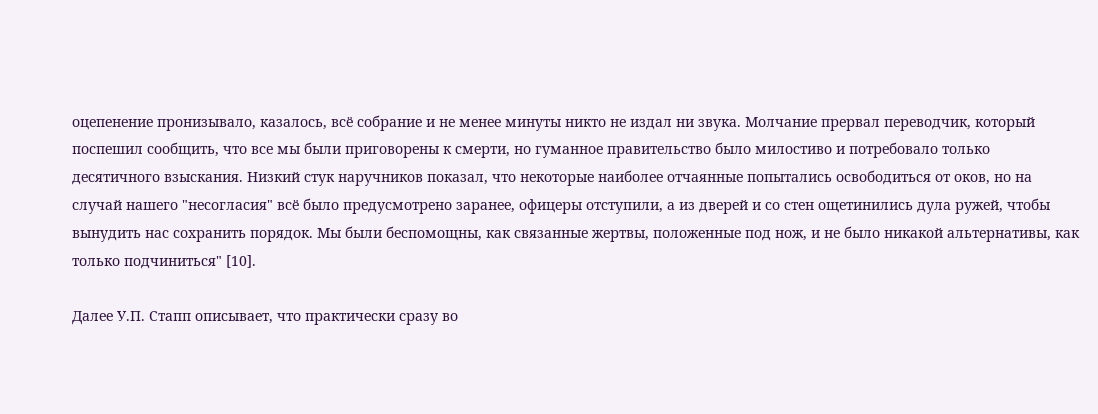оцепенение пронизывало, казалось, всё собрание и не менее минуты никто не издал ни звука. Молчание прервал переводчик, который поспешил сообщить, что все мы были приговорены к смерти, но гуманное правительство было милостиво и потребовало только десятичного взыскания. Низкий стук наручников показал, что некоторые наиболее отчаянные попытались освободиться от оков, но на случай нашего "несогласия" всё было предусмотрено заранее, офицеры отступили, а из дверей и со стен ощетинились дула ружей, чтобы вынудить нас сохранить порядок. Мы были беспомощны, как связанные жертвы, положенные под нож, и не было никакой альтернативы, как только подчиниться" [10].

Далее У.П. Стапп описывает, что практически сразу во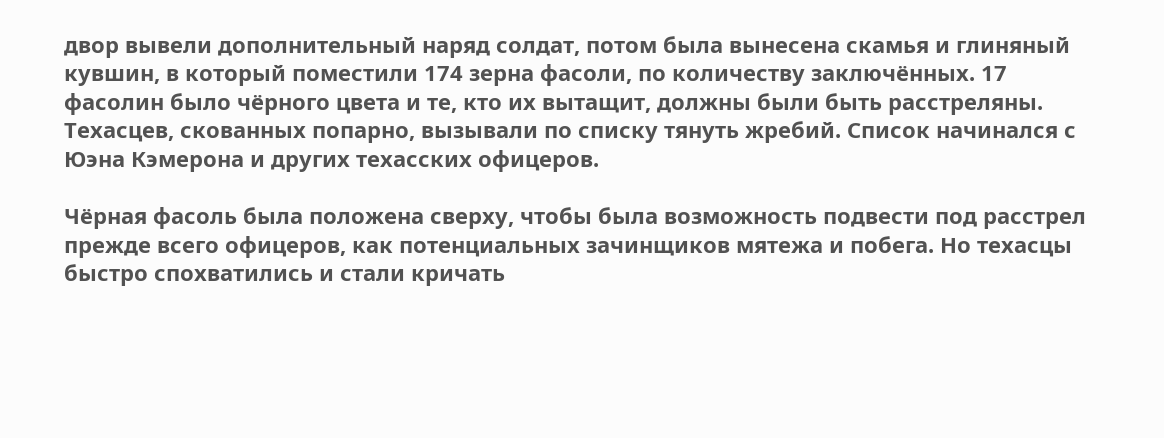двор вывели дополнительный наряд солдат, потом была вынесена скамья и глиняный кувшин, в который поместили 174 зерна фасоли, по количеству заключённых. 17 фасолин было чёрного цвета и те, кто их вытащит, должны были быть расстреляны. Техасцев, скованных попарно, вызывали по списку тянуть жребий. Список начинался с Юэна Кэмерона и других техасских офицеров.

Чёрная фасоль была положена сверху, чтобы была возможность подвести под расстрел прежде всего офицеров, как потенциальных зачинщиков мятежа и побега. Но техасцы быстро спохватились и стали кричать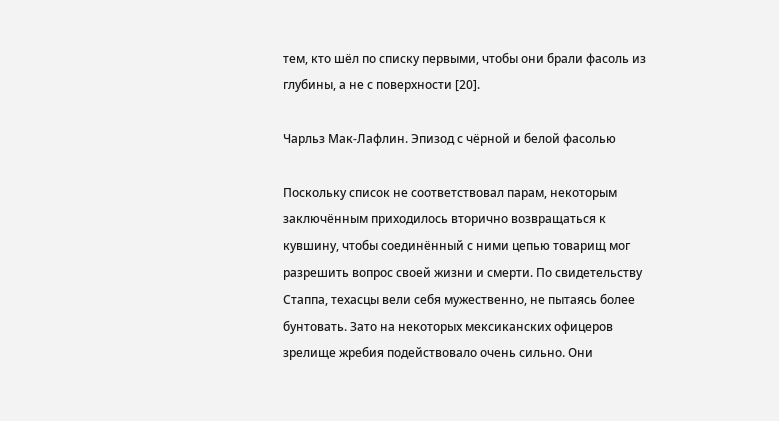тем, кто шёл по списку первыми, чтобы они брали фасоль из глубины, а не с поверхности [20].

Чарльз Мак-Лафлин. Эпизод с чёрной и белой фасолью

Поскольку список не соответствовал парам, некоторым заключённым приходилось вторично возвращаться к кувшину, чтобы соединённый с ними цепью товарищ мог разрешить вопрос своей жизни и смерти. По свидетельству Стаппа, техасцы вели себя мужественно, не пытаясь более бунтовать. Зато на некоторых мексиканских офицеров зрелище жребия подействовало очень сильно. Они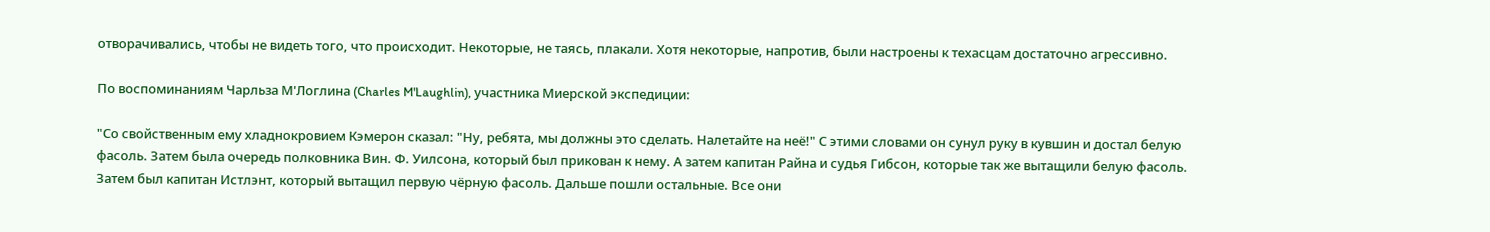отворачивались, чтобы не видеть того, что происходит. Некоторые, не таясь, плакали. Хотя некоторые, напротив, были настроены к техасцам достаточно агрессивно.

По воспоминаниям Чарльза М'Логлина (Charles M'Laughlin), участника Миерской экспедиции:

"Со свойственным ему хладнокровием Кэмерон сказал: "Ну, ребята, мы должны это сделать. Налетайте на неё!" С этими словами он сунул руку в кувшин и достал белую фасоль. Затем была очередь полковника Вин. Ф. Уилсона, который был прикован к нему. А затем капитан Райна и судья Гибсон, которые так же вытащили белую фасоль. Затем был капитан Истлэнт, который вытащил первую чёрную фасоль. Дальше пошли остальные. Все они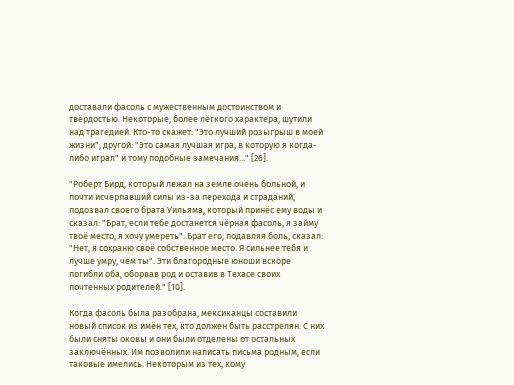доставали фасоль с мужественным достоинством и твёрдостью. Некоторые, более лёгкого характера, шутили над трагедией. Кто-то скажет: "Это лучший розыгрыш в моей жизни", другой: "Это самая лучшая игра, в которую я когда-либо играл" и тому подобные замечания..." [26].

"Роберт Бирд, который лежал на земле очень больной, и почти исчерпавший силы из-за перехода и страданий, подозвал своего брата Уильяма, который принёс ему воды и сказал: "Брат, если тебе достанется чёрная фасоль, я займу твоё место, я хочу умереть". Брат его, подавляя боль, сказал: "Нет, я сохраню своё собственное место. Я сильнее тебя и лучше умру, чем ты". Эти благородные юноши вскоре погибли оба, оборвав род и оставив в Техасе своих почтенных родителей." [10].

Когда фасоль была разобрана, мексиканцы составили новый список из имён тех, кто должен быть расстрелян. С них были сняты оковы и они были отделены от остальных заключённых. Им позволили написать письма родным, если таковые имелись. Некоторым из тех, кому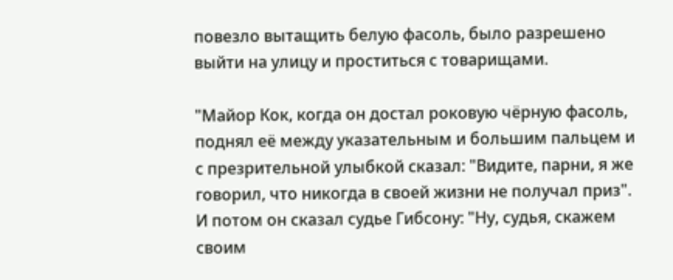повезло вытащить белую фасоль, было разрешено выйти на улицу и проститься с товарищами.

"Майор Кок, когда он достал роковую чёрную фасоль, поднял её между указательным и большим пальцем и с презрительной улыбкой сказал: "Видите, парни, я же говорил, что никогда в своей жизни не получал приз". И потом он сказал судье Гибсону: "Ну, судья, скажем своим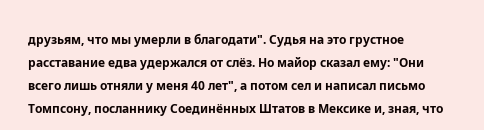друзьям, что мы умерли в благодати". Судья на это грустное расставание едва удержался от слёз. Но майор сказал ему: "Они всего лишь отняли у меня 40 лет", а потом сел и написал письмо Томпсону, посланнику Соединённых Штатов в Мексике и, зная, что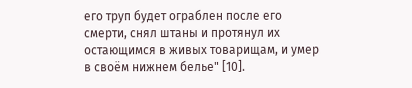его труп будет ограблен после его смерти, снял штаны и протянул их остающимся в живых товарищам, и умер в своём нижнем белье" [10].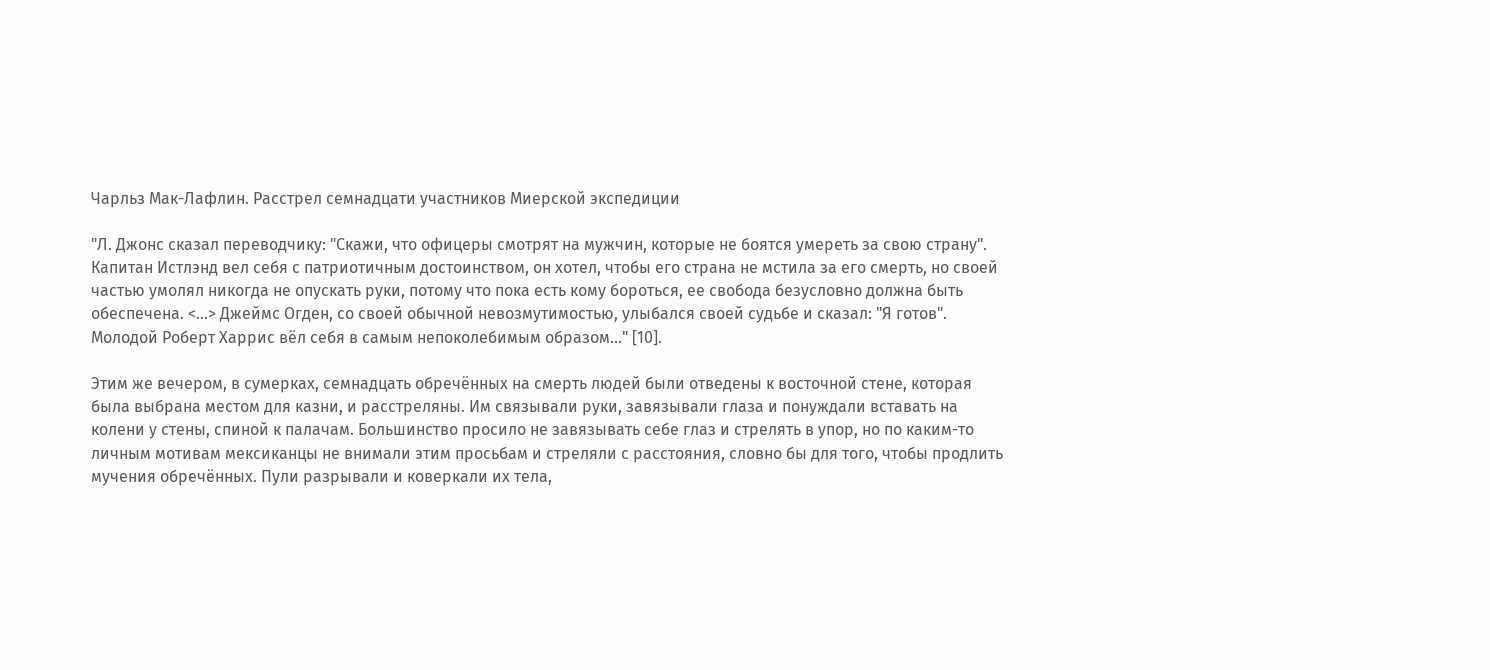Чарльз Мак-Лафлин. Расстрел семнадцати участников Миерской экспедиции

"Л. Джонс сказал переводчику: "Скажи, что офицеры смотрят на мужчин, которые не боятся умереть за свою страну". Капитан Истлэнд вел себя с патриотичным достоинством, он хотел, чтобы его страна не мстила за его смерть, но своей частью умолял никогда не опускать руки, потому что пока есть кому бороться, ее свобода безусловно должна быть обеспечена. <...> Джеймс Огден, со своей обычной невозмутимостью, улыбался своей судьбе и сказал: "Я готов". Молодой Роберт Харрис вёл себя в самым непоколебимым образом..." [10].

Этим же вечером, в сумерках, семнадцать обречённых на смерть людей были отведены к восточной стене, которая была выбрана местом для казни, и расстреляны. Им связывали руки, завязывали глаза и понуждали вставать на колени у стены, спиной к палачам. Большинство просило не завязывать себе глаз и стрелять в упор, но по каким-то личным мотивам мексиканцы не внимали этим просьбам и стреляли с расстояния, словно бы для того, чтобы продлить мучения обречённых. Пули разрывали и коверкали их тела,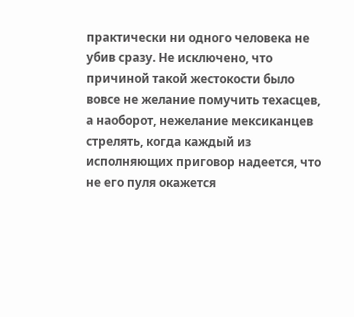практически ни одного человека не убив сразу. Не исключено, что причиной такой жестокости было вовсе не желание помучить техасцев, а наоборот, нежелание мексиканцев стрелять, когда каждый из исполняющих приговор надеется, что не его пуля окажется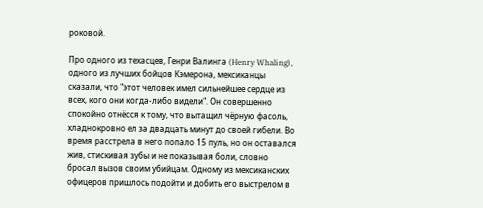роковой.

Про одного из техасцев, Генри Валинга (Henry Whaling), одного из лучших бойцов Кэмерона, мексиканцы сказали, что "этот человек имел сильнейшее сердце из всех, кого они когда-либо видели". Он совершенно спокойно отнёсся к тому, что вытащил чёрную фасоль, хладнокровно ел за двадцать минут до своей гибели. Во время расстрела в него попало 15 пуль, но он оставался жив, стискивая зубы и не показывая боли, словно бросал вызов своим убийцам. Одному из мексиканских офицеров пришлось подойти и добить его выстрелом в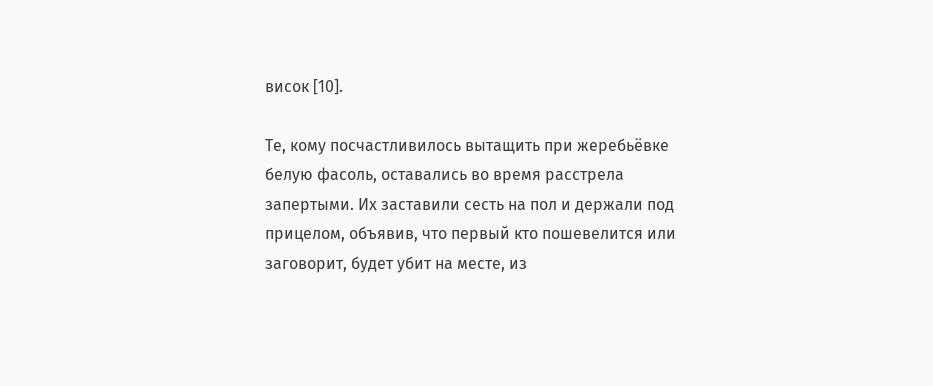висок [10].

Те, кому посчастливилось вытащить при жеребьёвке белую фасоль, оставались во время расстрела запертыми. Их заставили сесть на пол и держали под прицелом, объявив, что первый кто пошевелится или заговорит, будет убит на месте, из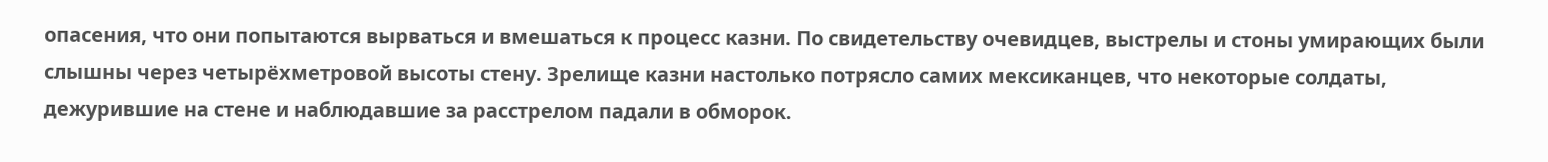опасения, что они попытаются вырваться и вмешаться к процесс казни. По свидетельству очевидцев, выстрелы и стоны умирающих были слышны через четырёхметровой высоты стену. Зрелище казни настолько потрясло самих мексиканцев, что некоторые солдаты, дежурившие на стене и наблюдавшие за расстрелом падали в обморок.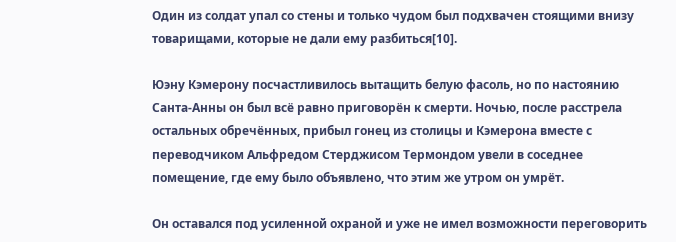Один из солдат упал со стены и только чудом был подхвачен стоящими внизу товарищами, которые не дали ему разбиться[10].

Юэну Кэмерону посчастливилось вытащить белую фасоль, но по настоянию Санта-Анны он был всё равно приговорён к смерти. Ночью, после расстрела остальных обречённых, прибыл гонец из столицы и Кэмерона вместе с переводчиком Альфредом Стерджисом Термондом увели в соседнее помещение, где ему было объявлено, что этим же утром он умрёт.

Он оставался под усиленной охраной и уже не имел возможности переговорить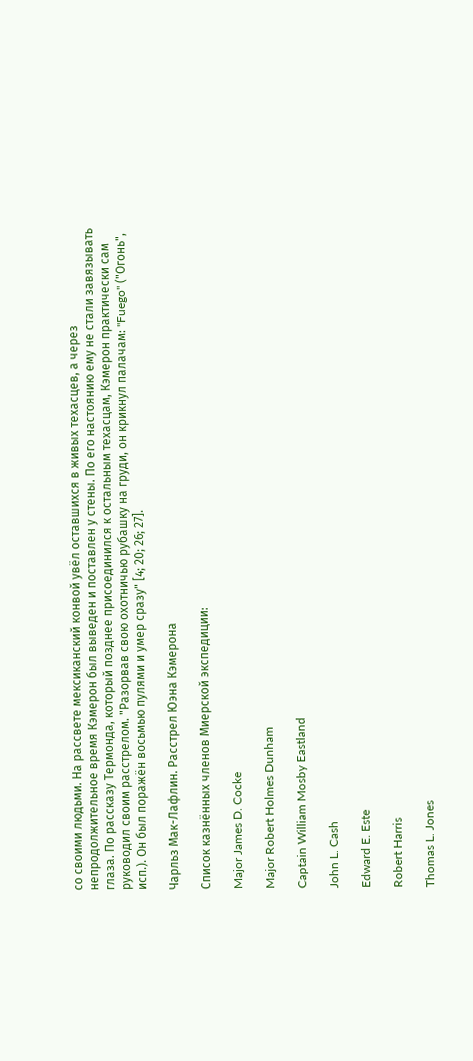со своими людьми. На рассвете мексиканский конвой увёл оставшихся в живых техасцев, а через непродолжительное время Кэмерон был выведен и поставлен у стены. По его настоянию ему не стали завязывать глаза. По рассказу Термонда, который позднее присоединился к остальным техасцам, Кэмерон практически сам руководил своим расстрелом. "Разорвав свою охотничью рубашку на груди, он крикнул палачам: "Fuego" ("Огонь", исп.). Он был поражён восьмью пулями и умер сразу" [4; 20; 26; 27].

Чарльз Мак-Лафлин. Расстрел Юэна Кэмерона

Список казнённых членов Миерской экспедиции:

Major James D. Cocke

Major Robert Holmes Dunham

Captain William Mosby Eastland

John L. Cash

Edward E. Este

Robert Harris

Thomas L. Jones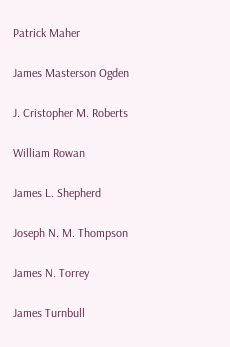Patrick Maher

James Masterson Ogden

J. Cristopher M. Roberts

William Rowan

James L. Shepherd

Joseph N. M. Thompson

James N. Torrey

James Turnbull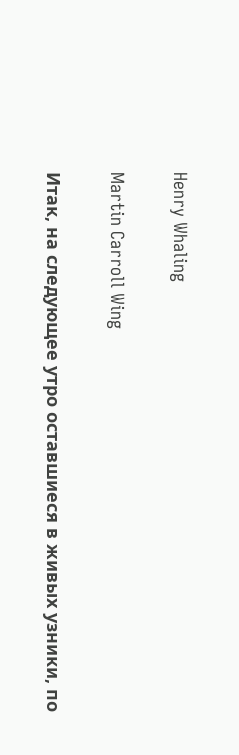Henry Whaling

Martin Carroll Wing

Итак, на следующее утро оставшиеся в живых узники, по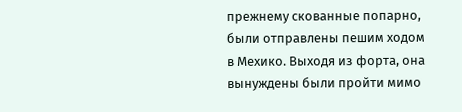прежнему скованные попарно, были отправлены пешим ходом в Мехико. Выходя из форта, она вынуждены были пройти мимо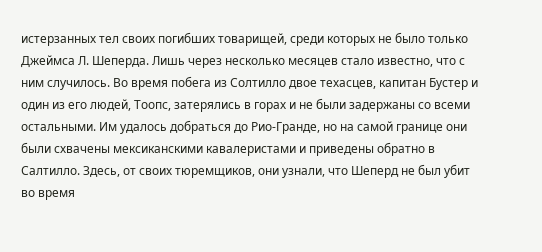истерзанных тел своих погибших товарищей, среди которых не было только Джеймса Л. Шеперда. Лишь через несколько месяцев стало известно, что с ним случилось. Во время побега из Солтилло двое техасцев, капитан Бустер и один из его людей, Тоопс, затерялись в горах и не были задержаны со всеми остальными. Им удалось добраться до Рио-Гранде, но на самой границе они были схвачены мексиканскими кавалеристами и приведены обратно в Салтилло. Здесь, от своих тюремщиков, они узнали, что Шеперд не был убит во время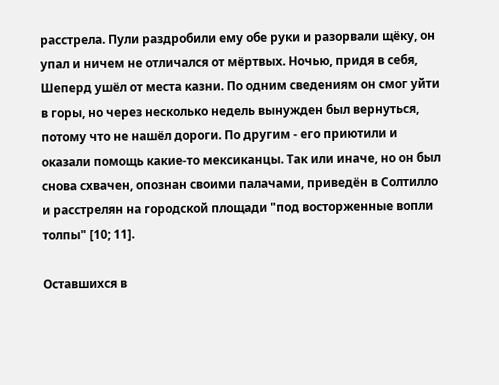расстрела. Пули раздробили ему обе руки и разорвали щёку, он упал и ничем не отличался от мёртвых. Ночью, придя в себя, Шеперд ушёл от места казни. По одним сведениям он смог уйти в горы, но через несколько недель вынужден был вернуться, потому что не нашёл дороги. По другим - его приютили и оказали помощь какие-то мексиканцы. Так или иначе, но он был снова схвачен, опознан своими палачами, приведён в Солтилло и расстрелян на городской площади "под восторженные вопли толпы" [10; 11].

Оставшихся в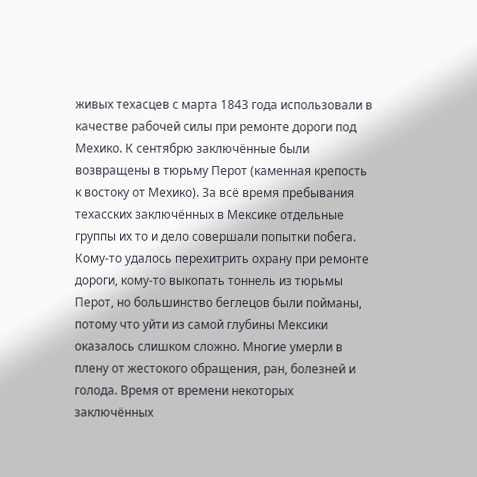живых техасцев с марта 1843 года использовали в качестве рабочей силы при ремонте дороги под Мехико. К сентябрю заключённые были возвращены в тюрьму Перот (каменная крепость к востоку от Мехико). За всё время пребывания техасских заключённых в Мексике отдельные группы их то и дело совершали попытки побега. Кому-то удалось перехитрить охрану при ремонте дороги, кому-то выкопать тоннель из тюрьмы Перот, но большинство беглецов были пойманы, потому что уйти из самой глубины Мексики оказалось слишком сложно. Многие умерли в плену от жестокого обращения, ран, болезней и голода. Время от времени некоторых заключённых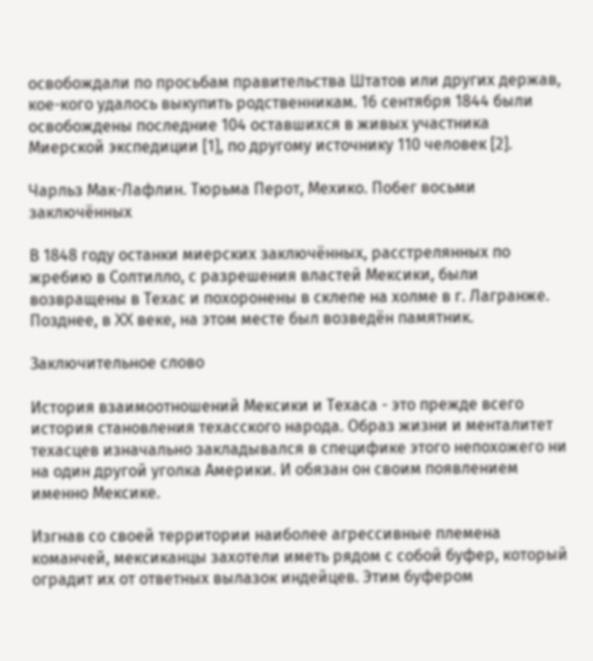освобождали по просьбам правительства Штатов или других держав, кое-кого удалось выкупить родственникам. 16 сентября 1844 были освобождены последние 104 оставшихся в живых участника Миерской экспедиции [1], по другому источнику 110 человек [2].

Чарльз Мак-Лафлин. Тюрьма Перот, Мехико. Побег восьми заключённых

В 1848 году останки миерских заключённых, расстрелянных по жребию в Солтилло, с разрешения властей Мексики, были возвращены в Техас и похоронены в склепе на холме в г. Лагранже. Позднее, в XX веке, на этом месте был возведён памятник.

Заключительное слово

История взаимоотношений Мексики и Техаса - это прежде всего история становления техасского народа. Образ жизни и менталитет техасцев изначально закладывался в специфике этого непохожего ни на один другой уголка Америки. И обязан он своим появлением именно Мексике.

Изгнав со своей территории наиболее агрессивные племена команчей, мексиканцы захотели иметь рядом с собой буфер, который оградит их от ответных вылазок индейцев. Этим буфером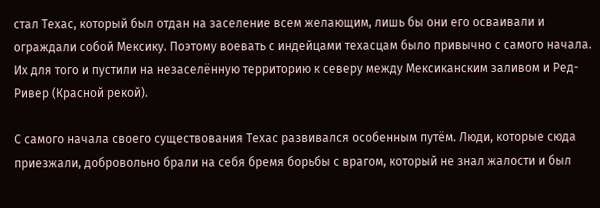стал Техас, который был отдан на заселение всем желающим, лишь бы они его осваивали и ограждали собой Мексику. Поэтому воевать с индейцами техасцам было привычно с самого начала. Их для того и пустили на незаселённую территорию к северу между Мексиканским заливом и Ред-Ривер (Красной рекой).

С самого начала своего существования Техас развивался особенным путём. Люди, которые сюда приезжали, добровольно брали на себя бремя борьбы с врагом, который не знал жалости и был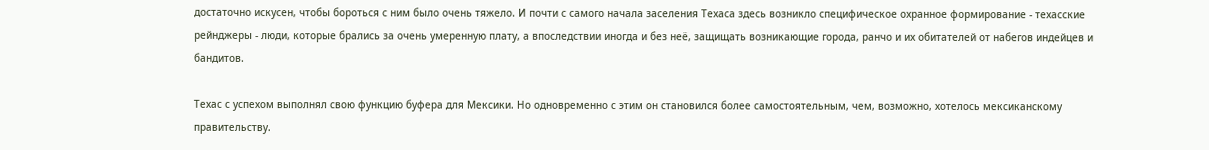достаточно искусен, чтобы бороться с ним было очень тяжело. И почти с самого начала заселения Техаса здесь возникло специфическое охранное формирование - техасские рейнджеры - люди, которые брались за очень умеренную плату, а впоследствии иногда и без неё, защищать возникающие города, ранчо и их обитателей от набегов индейцев и бандитов.

Техас с успехом выполнял свою функцию буфера для Мексики. Но одновременно с этим он становился более самостоятельным, чем, возможно, хотелось мексиканскому правительству.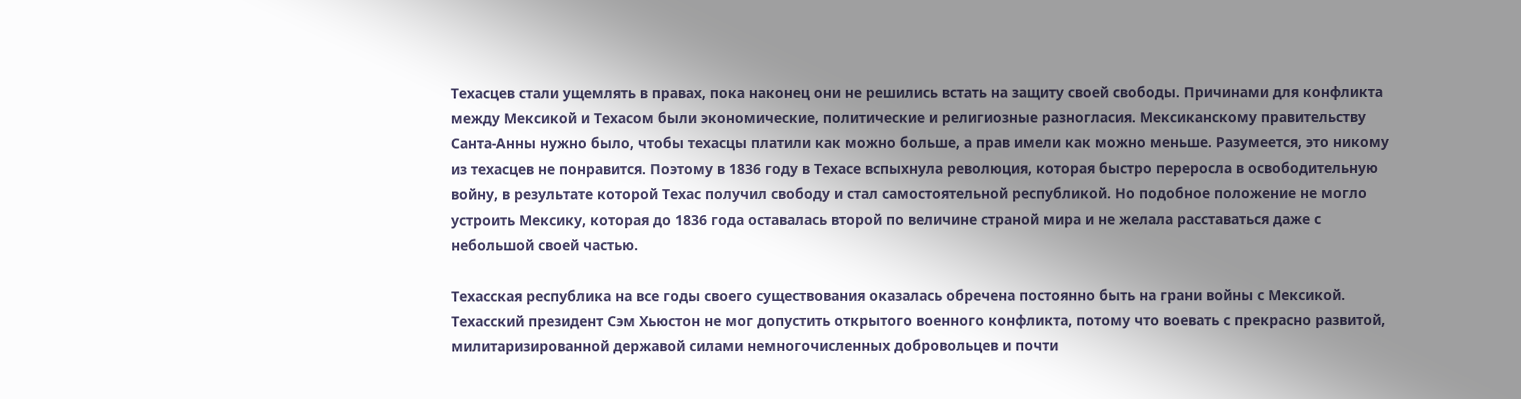Техасцев стали ущемлять в правах, пока наконец они не решились встать на защиту своей свободы. Причинами для конфликта между Мексикой и Техасом были экономические, политические и религиозные разногласия. Мексиканскому правительству Санта-Анны нужно было, чтобы техасцы платили как можно больше, а прав имели как можно меньше. Разумеется, это никому из техасцев не понравится. Поэтому в 1836 году в Техасе вспыхнула революция, которая быстро переросла в освободительную войну, в результате которой Техас получил свободу и стал самостоятельной республикой. Но подобное положение не могло устроить Мексику, которая до 1836 года оставалась второй по величине страной мира и не желала расставаться даже с небольшой своей частью.

Техасская республика на все годы своего существования оказалась обречена постоянно быть на грани войны с Мексикой. Техасский президент Сэм Хьюстон не мог допустить открытого военного конфликта, потому что воевать с прекрасно развитой, милитаризированной державой силами немногочисленных добровольцев и почти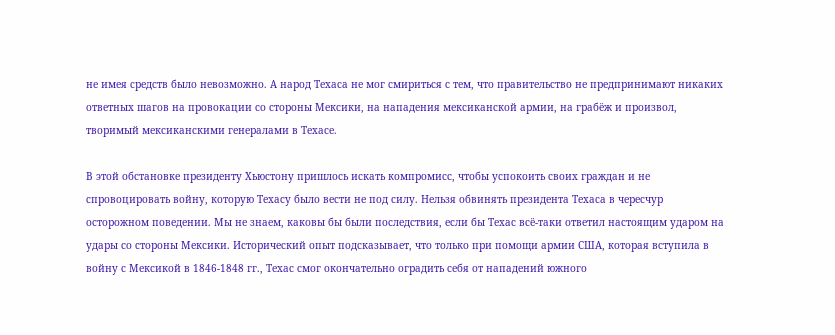не имея средств было невозможно. А народ Техаса не мог смириться с тем, что правительство не предпринимают никаких ответных шагов на провокации со стороны Мексики, на нападения мексиканской армии, на грабёж и произвол, творимый мексиканскими генералами в Техасе.

В этой обстановке президенту Хьюстону пришлось искать компромисс, чтобы успокоить своих граждан и не спровоцировать войну, которую Техасу было вести не под силу. Нельзя обвинять президента Техаса в чересчур осторожном поведении. Мы не знаем, каковы бы были последствия, если бы Техас всё-таки ответил настоящим ударом на удары со стороны Мексики. Исторический опыт подсказывает, что только при помощи армии США, которая вступила в войну с Мексикой в 1846-1848 гг., Техас смог окончательно оградить себя от нападений южного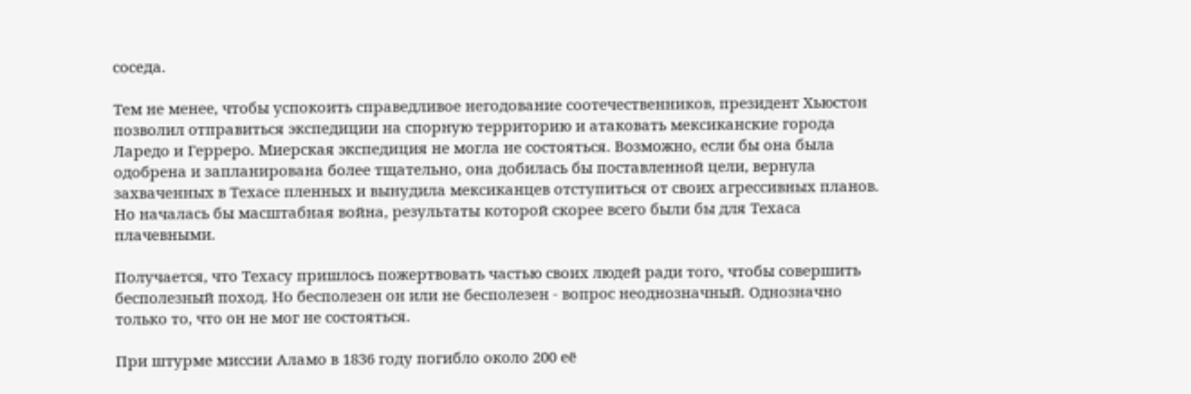соседа.

Тем не менее, чтобы успокоить справедливое негодование соотечественников, президент Хьюстон позволил отправиться экспедиции на спорную территорию и атаковать мексиканские города Ларедо и Герреро. Миерская экспедиция не могла не состояться. Возможно, если бы она была одобрена и запланирована более тщательно, она добилась бы поставленной цели, вернула захваченных в Техасе пленных и вынудила мексиканцев отступиться от своих агрессивных планов. Но началась бы масштабная война, результаты которой скорее всего были бы для Техаса плачевными.

Получается, что Техасу пришлось пожертвовать частью своих людей ради того, чтобы совершить бесполезный поход. Но бесполезен он или не бесполезен - вопрос неоднозначный. Однозначно только то, что он не мог не состояться.

При штурме миссии Аламо в 1836 году погибло около 200 её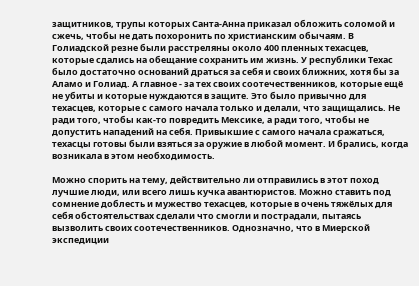защитников, трупы которых Санта-Анна приказал обложить соломой и сжечь, чтобы не дать похоронить по христианским обычаям. В Голиадской резне были расстреляны около 400 пленных техасцев, которые сдались на обещание сохранить им жизнь. У республики Техас было достаточно оснований драться за себя и своих ближних, хотя бы за Аламо и Голиад. А главное - за тех своих соотечественников, которые ещё не убиты и которые нуждаются в защите. Это было привычно для техасцев, которые с самого начала только и делали, что защищались. Не ради того, чтобы как-то повредить Мексике, а ради того, чтобы не допустить нападений на себя. Привыкшие с самого начала сражаться, техасцы готовы были взяться за оружие в любой момент. И брались, когда возникала в этом необходимость.

Можно спорить на тему, действительно ли отправились в этот поход лучшие люди, или всего лишь кучка авантюристов. Можно ставить под сомнение доблесть и мужество техасцев, которые в очень тяжёлых для себя обстоятельствах сделали что смогли и пострадали, пытаясь вызволить своих соотечественников. Однозначно, что в Миерской экспедиции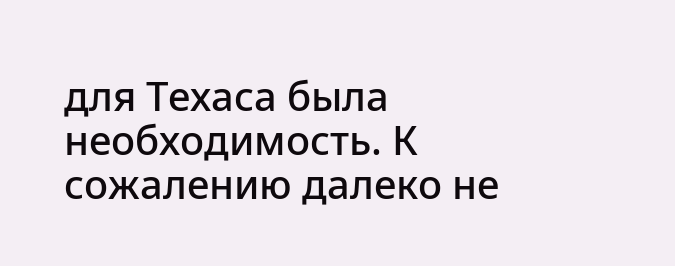для Техаса была необходимость. К сожалению далеко не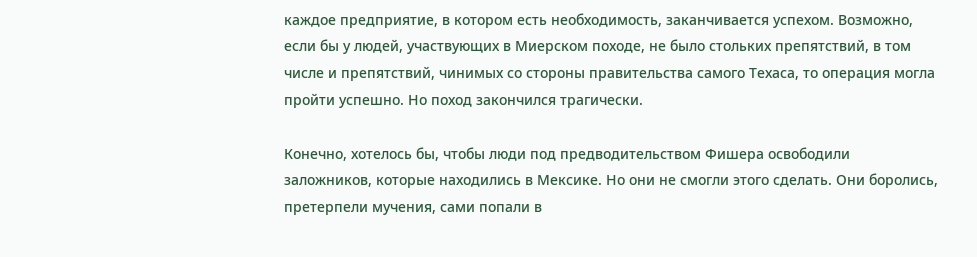каждое предприятие, в котором есть необходимость, заканчивается успехом. Возможно, если бы у людей, участвующих в Миерском походе, не было стольких препятствий, в том числе и препятствий, чинимых со стороны правительства самого Техаса, то операция могла пройти успешно. Но поход закончился трагически.

Конечно, хотелось бы, чтобы люди под предводительством Фишера освободили заложников, которые находились в Мексике. Но они не смогли этого сделать. Они боролись, претерпели мучения, сами попали в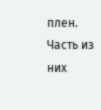плен. Часть из них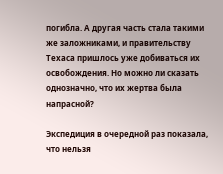погибла. А другая часть стала такими же заложниками, и правительству Техаса пришлось уже добиваться их освобождения. Но можно ли сказать однозначно, что их жертва была напрасной?

Экспедиция в очередной раз показала, что нельзя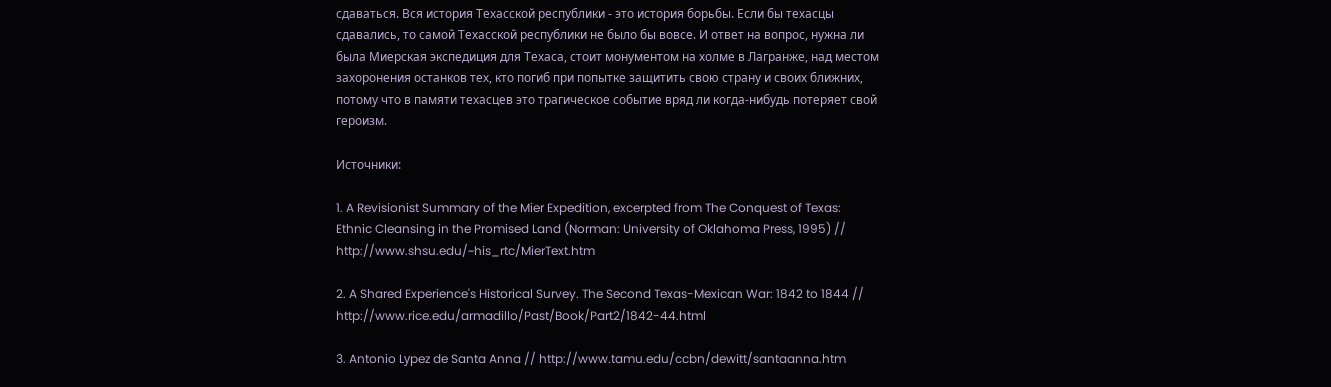сдаваться. Вся история Техасской республики - это история борьбы. Если бы техасцы сдавались, то самой Техасской республики не было бы вовсе. И ответ на вопрос, нужна ли была Миерская экспедиция для Техаса, стоит монументом на холме в Лагранже, над местом захоронения останков тех, кто погиб при попытке защитить свою страну и своих ближних, потому что в памяти техасцев это трагическое событие вряд ли когда-нибудь потеряет свой героизм.

Источники:

1. A Revisionist Summary of the Mier Expedition, excerpted from The Conquest of Texas: Ethnic Cleansing in the Promised Land (Norman: University of Oklahoma Press, 1995) // http://www.shsu.edu/~his_rtc/MierText.htm

2. A Shared Experience's Historical Survey. The Second Texas-Mexican War: 1842 to 1844 // http://www.rice.edu/armadillo/Past/Book/Part2/1842-44.html

3. Antonio Lуpez de Santa Anna // http://www.tamu.edu/ccbn/dewitt/santaanna.htm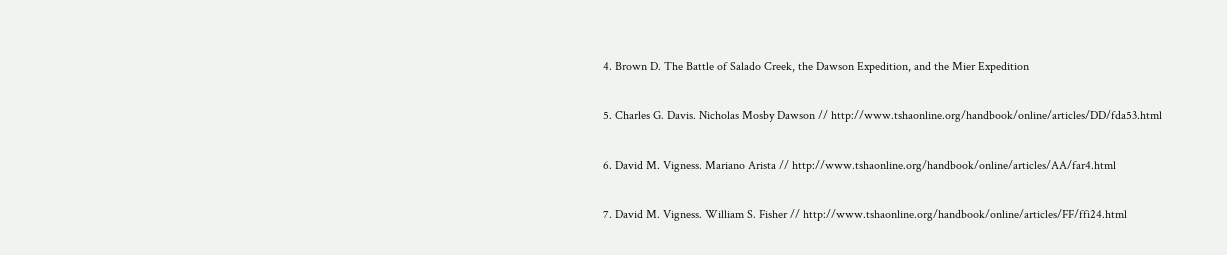4. Brown D. The Battle of Salado Creek, the Dawson Expedition, and the Mier Expedition

5. Charles G. Davis. Nicholas Mosby Dawson // http://www.tshaonline.org/handbook/online/articles/DD/fda53.html

6. David M. Vigness. Mariano Arista // http://www.tshaonline.org/handbook/online/articles/AA/far4.html

7. David M. Vigness. William S. Fisher // http://www.tshaonline.org/handbook/online/articles/FF/ffi24.html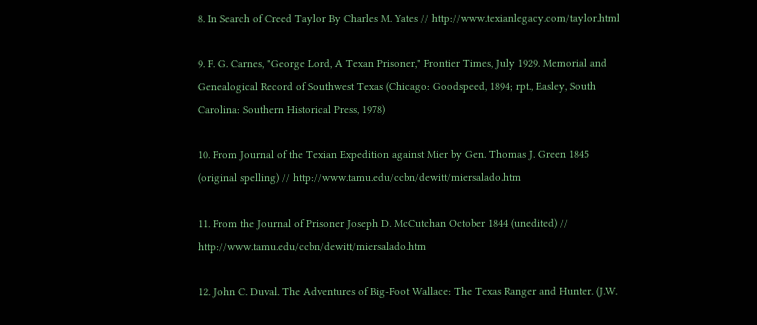8. In Search of Creed Taylor By Charles M. Yates // http://www.texianlegacy.com/taylor.html

9. F. G. Carnes, "George Lord, A Texan Prisoner," Frontier Times, July 1929. Memorial and Genealogical Record of Southwest Texas (Chicago: Goodspeed, 1894; rpt., Easley, South Carolina: Southern Historical Press, 1978)

10. From Journal of the Texian Expedition against Mier by Gen. Thomas J. Green 1845 (original spelling) // http://www.tamu.edu/ccbn/dewitt/miersalado.htm

11. From the Journal of Prisoner Joseph D. McCutchan October 1844 (unedited) // http://www.tamu.edu/ccbn/dewitt/miersalado.htm

12. John C. Duval. The Adventures of Big-Foot Wallace: The Texas Ranger and Hunter. (J.W.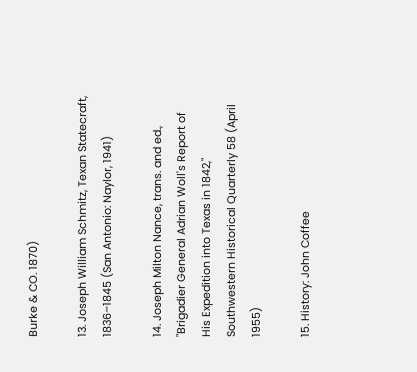Burke & CO. 1870)

13. Joseph William Schmitz, Texan Statecraft, 1836–1845 (San Antonio: Naylor, 1941)

14. Joseph Milton Nance, trans. and ed., "Brigadier General Adrian Woll's Report of His Expedition into Texas in 1842," Southwestern Historical Quarterly 58 (April 1955)

15. History: John Coffee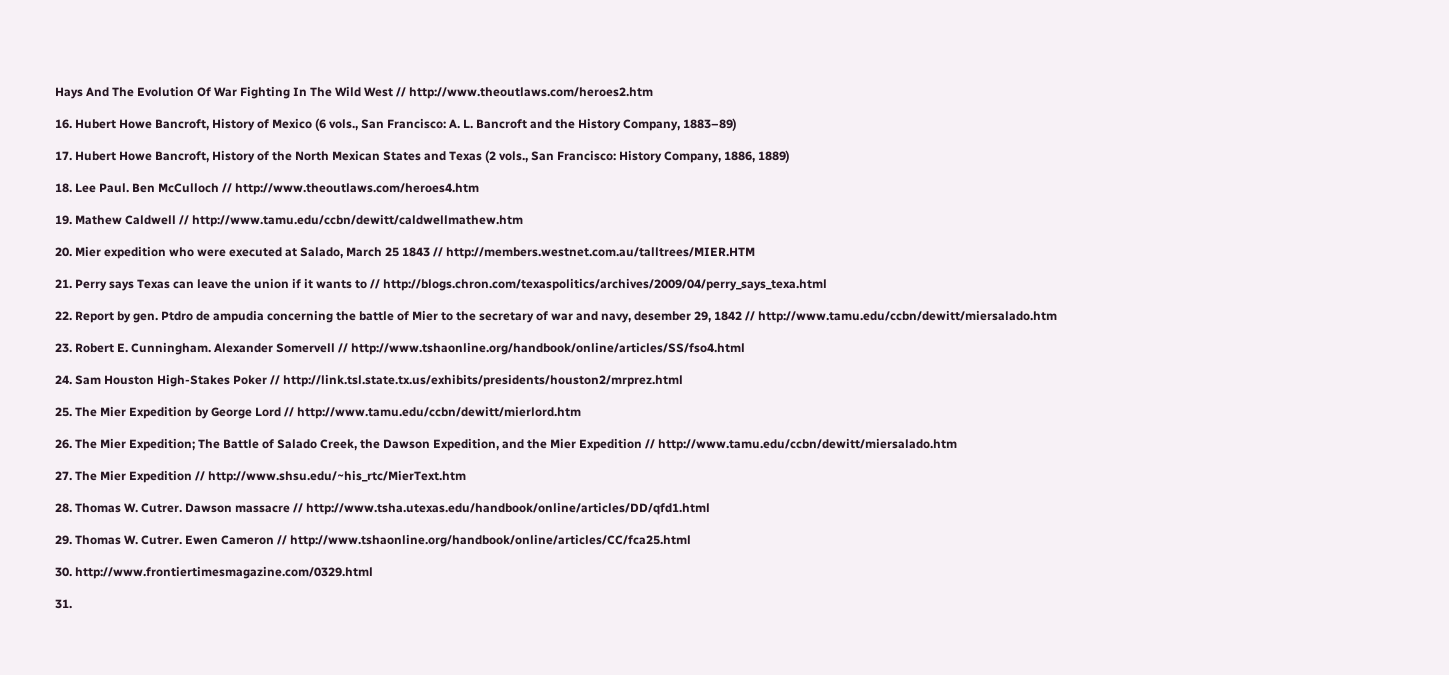Hays And The Evolution Of War Fighting In The Wild West // http://www.theoutlaws.com/heroes2.htm

16. Hubert Howe Bancroft, History of Mexico (6 vols., San Francisco: A. L. Bancroft and the History Company, 1883–89)

17. Hubert Howe Bancroft, History of the North Mexican States and Texas (2 vols., San Francisco: History Company, 1886, 1889)

18. Lee Paul. Ben McCulloch // http://www.theoutlaws.com/heroes4.htm

19. Mathew Caldwell // http://www.tamu.edu/ccbn/dewitt/caldwellmathew.htm

20. Mier expedition who were executed at Salado, March 25 1843 // http://members.westnet.com.au/talltrees/MIER.HTM

21. Perry says Texas can leave the union if it wants to // http://blogs.chron.com/texaspolitics/archives/2009/04/perry_says_texa.html

22. Report by gen. Ptdro de ampudia concerning the battle of Mier to the secretary of war and navy, desember 29, 1842 // http://www.tamu.edu/ccbn/dewitt/miersalado.htm

23. Robert E. Cunningham. Alexander Somervell // http://www.tshaonline.org/handbook/online/articles/SS/fso4.html

24. Sam Houston High-Stakes Poker // http://link.tsl.state.tx.us/exhibits/presidents/houston2/mrprez.html

25. The Mier Expedition by George Lord // http://www.tamu.edu/ccbn/dewitt/mierlord.htm

26. The Mier Expedition; The Battle of Salado Creek, the Dawson Expedition, and the Mier Expedition // http://www.tamu.edu/ccbn/dewitt/miersalado.htm

27. The Mier Expedition // http://www.shsu.edu/~his_rtc/MierText.htm

28. Thomas W. Cutrer. Dawson massacre // http://www.tsha.utexas.edu/handbook/online/articles/DD/qfd1.html

29. Thomas W. Cutrer. Ewen Cameron // http://www.tshaonline.org/handbook/online/articles/CC/fca25.html

30. http://www.frontiertimesmagazine.com/0329.html

31.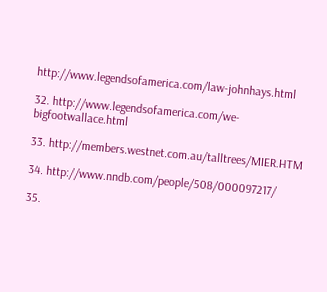http://www.legendsofamerica.com/law-johnhays.html

32. http://www.legendsofamerica.com/we-bigfootwallace.html

33. http://members.westnet.com.au/talltrees/MIER.HTM

34. http://www.nndb.com/people/508/000097217/

35.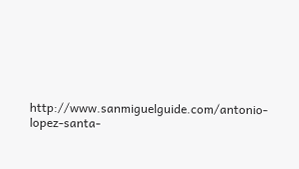http://www.sanmiguelguide.com/antonio-lopez-santa-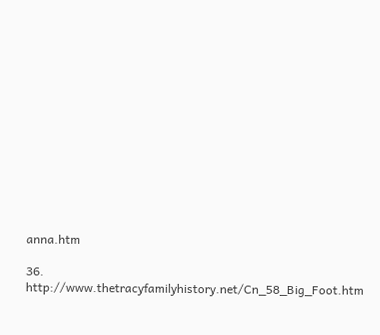anna.htm

36. http://www.thetracyfamilyhistory.net/Cn_58_Big_Foot.htm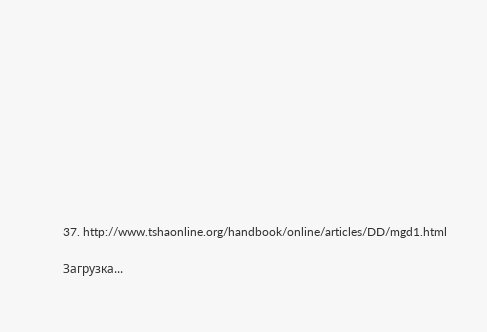37. http://www.tshaonline.org/handbook/online/articles/DD/mgd1.html

Загрузка...